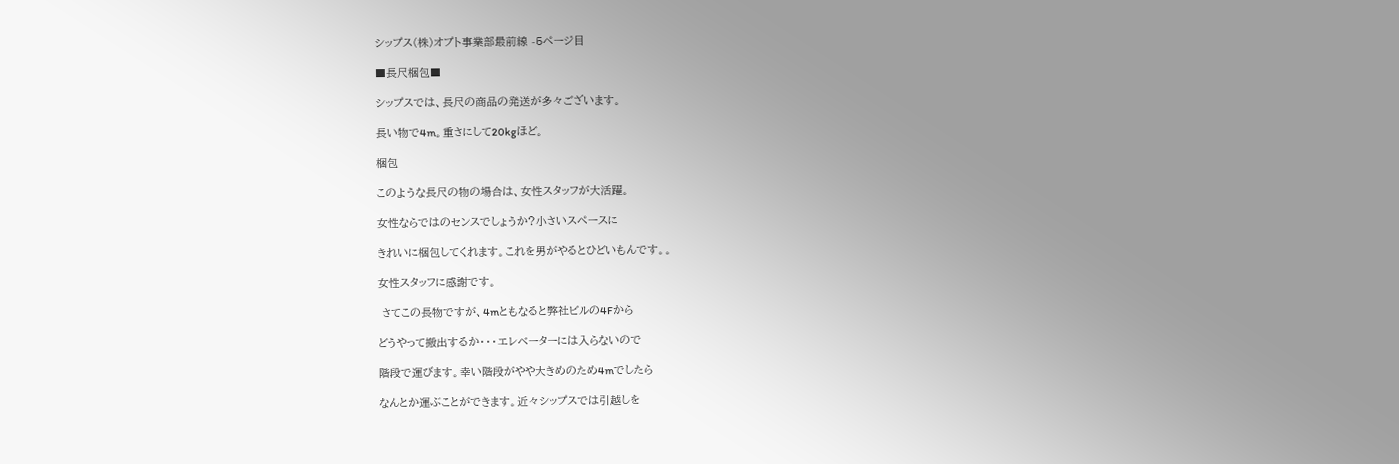シップス(株)オプト事業部最前線 -5ページ目

■長尺梱包■

シップスでは、長尺の商品の発送が多々ございます。

長い物で4m。重さにして20kgほど。

梱包

このような長尺の物の場合は、女性スタッフが大活躍。

女性ならではのセンスでしょうか?小さいスペースに

きれいに梱包してくれます。これを男がやるとひどいもんです。。

女性スタッフに感謝です。

 さてこの長物ですが、4mともなると弊社ビルの4Fから

どうやって搬出するか・・・エレベーターには入らないので

階段で運びます。幸い階段がやや大きめのため4mでしたら

なんとか運ぶことができます。近々シップスでは引越しを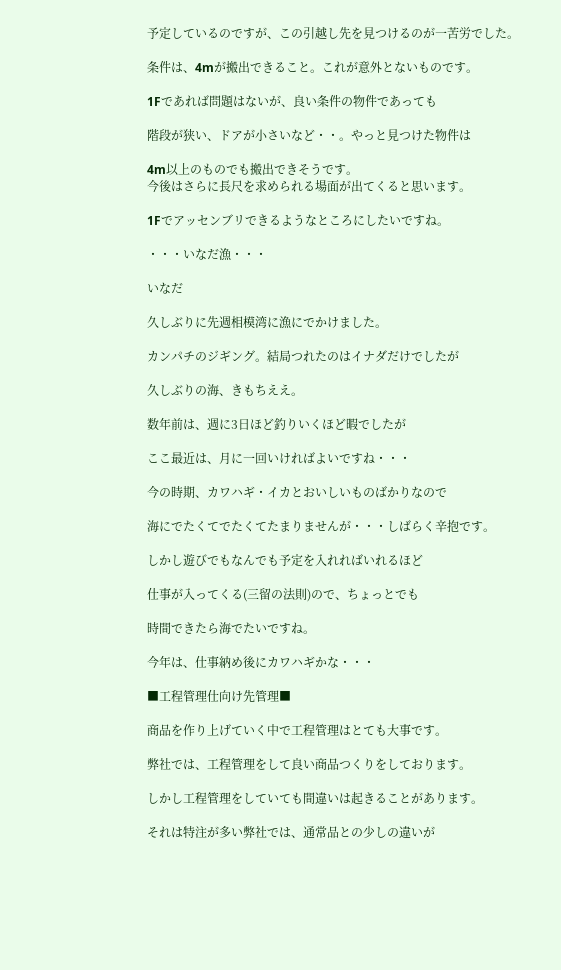予定しているのですが、この引越し先を見つけるのが一苦労でした。

条件は、4mが搬出できること。これが意外とないものです。

1Fであれば問題はないが、良い条件の物件であっても

階段が狭い、ドアが小さいなど・・。やっと見つけた物件は

4m以上のものでも搬出できそうです。
今後はさらに長尺を求められる場面が出てくると思います。

1Fでアッセンブリできるようなところにしたいですね。

・・・いなだ漁・・・

いなだ

久しぶりに先週相模湾に漁にでかけました。

カンパチのジギング。結局つれたのはイナダだけでしたが

久しぶりの海、きもちええ。

数年前は、週に3日ほど釣りいくほど暇でしたが

ここ最近は、月に一回いければよいですね・・・

今の時期、カワハギ・イカとおいしいものばかりなので

海にでたくてでたくてたまりませんが・・・しばらく辛抱です。

しかし遊びでもなんでも予定を入れればいれるほど

仕事が入ってくる(三留の法則)ので、ちょっとでも

時間できたら海でたいですね。

今年は、仕事納め後にカワハギかな・・・

■工程管理仕向け先管理■

商品を作り上げていく中で工程管理はとても大事です。

弊社では、工程管理をして良い商品つくりをしております。

しかし工程管理をしていても間違いは起きることがあります。

それは特注が多い弊社では、通常品との少しの違いが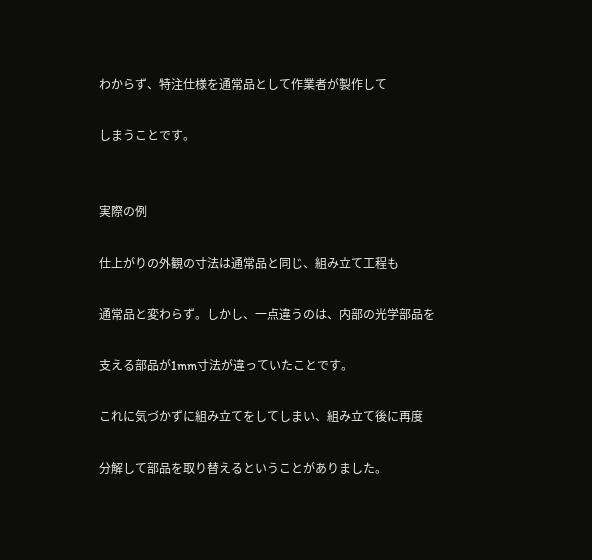わからず、特注仕様を通常品として作業者が製作して

しまうことです。


実際の例

仕上がりの外観の寸法は通常品と同じ、組み立て工程も

通常品と変わらず。しかし、一点違うのは、内部の光学部品を

支える部品が1mm寸法が違っていたことです。

これに気づかずに組み立てをしてしまい、組み立て後に再度

分解して部品を取り替えるということがありました。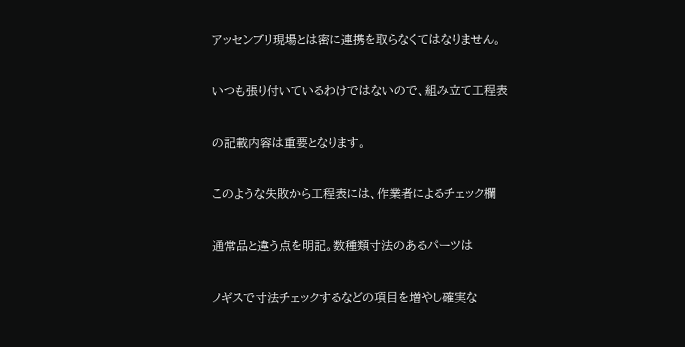アッセンブリ現場とは密に連携を取らなくてはなりません。

いつも張り付いているわけではないので、組み立て工程表

の記載内容は重要となります。

このような失敗から工程表には、作業者によるチェック欄

通常品と違う点を明記。数種類寸法のあるパーツは

ノギスで寸法チェックするなどの項目を増やし確実な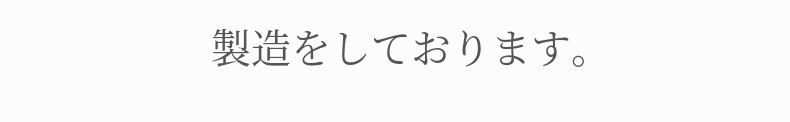製造をしております。